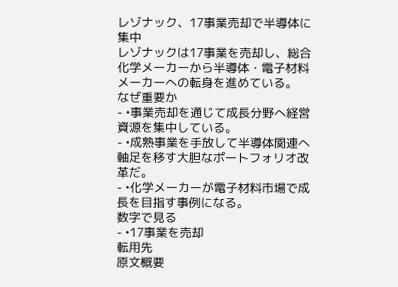レゾナック、17事業売却で半導体に集中
レゾナックは17事業を売却し、総合化学メーカーから半導体・電子材料メーカーへの転身を進めている。
なぜ重要か
- •事業売却を通じて成長分野へ経営資源を集中している。
- •成熟事業を手放して半導体関連へ軸足を移す大胆なポートフォリオ改革だ。
- •化学メーカーが電子材料市場で成長を目指す事例になる。
数字で見る
- •17事業を売却
転用先
原文概要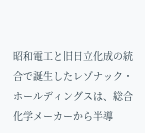昭和電工と旧日立化成の統合で誕生したレゾナック・ホールディングスは、総合化学メーカーから半導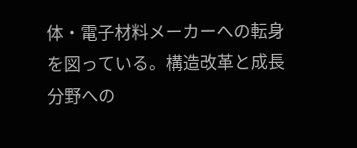体・電子材料メーカーへの転身を図っている。構造改革と成長分野への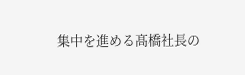集中を進める髙橋社長の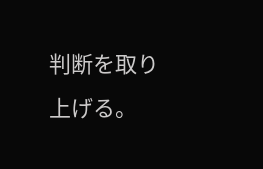判断を取り上げる。